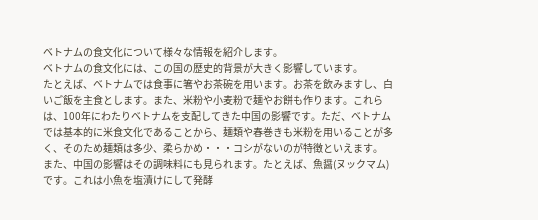ベトナムの食文化について様々な情報を紹介します。
ベトナムの食文化には、この国の歴史的背景が大きく影響しています。
たとえば、ベトナムでは食事に箸やお茶碗を用います。お茶を飲みますし、白いご飯を主食とします。また、米粉や小麦粉で麺やお餅も作ります。これらは、100年にわたりベトナムを支配してきた中国の影響です。ただ、ベトナムでは基本的に米食文化であることから、麺類や春巻きも米粉を用いることが多く、そのため麺類は多少、柔らかめ・・・コシがないのが特徴といえます。
また、中国の影響はその調味料にも見られます。たとえば、魚醤(ヌックマム)です。これは小魚を塩漬けにして発酵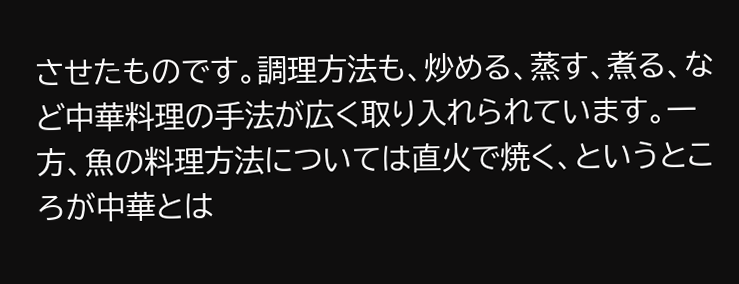させたものです。調理方法も、炒める、蒸す、煮る、など中華料理の手法が広く取り入れられています。一方、魚の料理方法については直火で焼く、というところが中華とは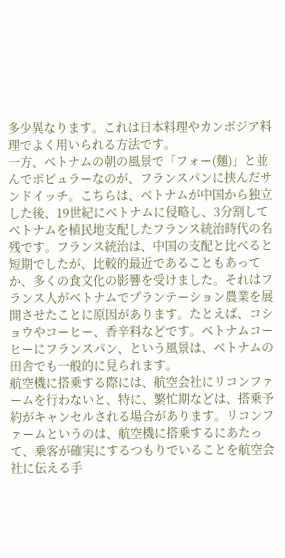多少異なります。これは日本料理やカンボジア料理でよく用いられる方法です。
一方、ベトナムの朝の風景で「フォー(麺)」と並んでポピュラーなのが、フランスパンに挟んだサンドイッチ。こちらは、ベトナムが中国から独立した後、19世紀にベトナムに侵略し、3分割してベトナムを植民地支配したフランス統治時代の名残です。フランス統治は、中国の支配と比べると短期でしたが、比較的最近であることもあってか、多くの食文化の影響を受けました。それはフランス人がベトナムでプランテーション農業を展開させたことに原因があります。たとえば、コショウやコーヒー、香辛料などです。ベトナムコーヒーにフランスパン、という風景は、ベトナムの田舎でも一般的に見られます。
航空機に搭乗する際には、航空会社にリコンファームを行わないと、特に、繁忙期などは、搭乗予約がキャンセルされる場合があります。リコンファームというのは、航空機に搭乗するにあたって、乗客が確実にするつもりでいることを航空会社に伝える手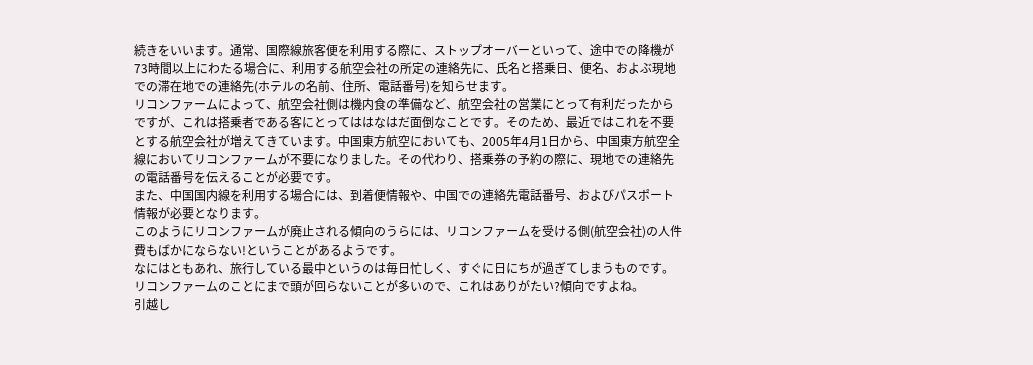続きをいいます。通常、国際線旅客便を利用する際に、ストップオーバーといって、途中での降機が73時間以上にわたる場合に、利用する航空会社の所定の連絡先に、氏名と搭乗日、便名、およぶ現地での滞在地での連絡先(ホテルの名前、住所、電話番号)を知らせます。
リコンファームによって、航空会社側は機内食の準備など、航空会社の営業にとって有利だったからですが、これは搭乗者である客にとってははなはだ面倒なことです。そのため、最近ではこれを不要とする航空会社が増えてきています。中国東方航空においても、2005年4月1日から、中国東方航空全線においてリコンファームが不要になりました。その代わり、搭乗券の予約の際に、現地での連絡先の電話番号を伝えることが必要です。
また、中国国内線を利用する場合には、到着便情報や、中国での連絡先電話番号、およびパスポート情報が必要となります。
このようにリコンファームが廃止される傾向のうらには、リコンファームを受ける側(航空会社)の人件費もばかにならない!ということがあるようです。
なにはともあれ、旅行している最中というのは毎日忙しく、すぐに日にちが過ぎてしまうものです。リコンファームのことにまで頭が回らないことが多いので、これはありがたい?傾向ですよね。
引越し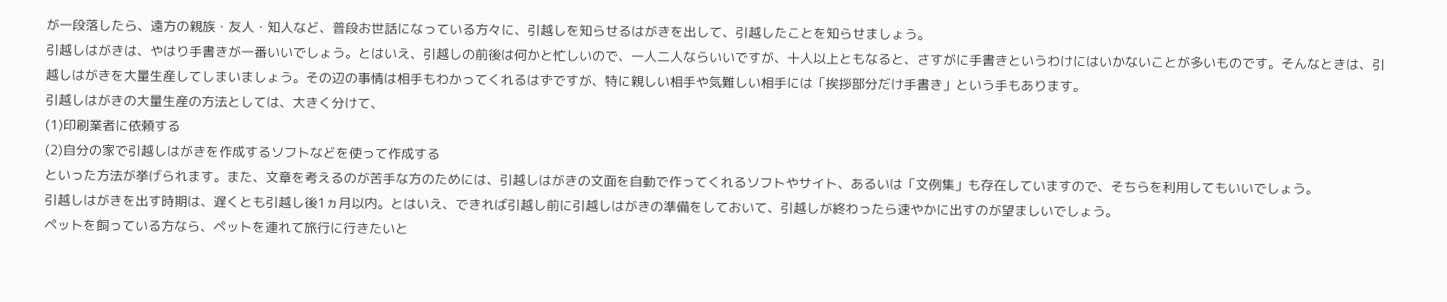が一段落したら、遠方の親族・友人・知人など、普段お世話になっている方々に、引越しを知らせるはがきを出して、引越したことを知らせましょう。
引越しはがきは、やはり手書きが一番いいでしょう。とはいえ、引越しの前後は何かと忙しいので、一人二人ならいいですが、十人以上ともなると、さすがに手書きというわけにはいかないことが多いものです。そんなときは、引越しはがきを大量生産してしまいましょう。その辺の事情は相手もわかってくれるはずですが、特に親しい相手や気難しい相手には「挨拶部分だけ手書き」という手もあります。
引越しはがきの大量生産の方法としては、大きく分けて、
(1)印刷業者に依頼する
(2)自分の家で引越しはがきを作成するソフトなどを使って作成する
といった方法が挙げられます。また、文章を考えるのが苦手な方のためには、引越しはがきの文面を自動で作ってくれるソフトやサイト、あるいは「文例集」も存在していますので、そちらを利用してもいいでしょう。
引越しはがきを出す時期は、遅くとも引越し後1ヵ月以内。とはいえ、できれば引越し前に引越しはがきの準備をしておいて、引越しが終わったら速やかに出すのが望ましいでしょう。
ペットを飼っている方なら、ペットを連れて旅行に行きたいと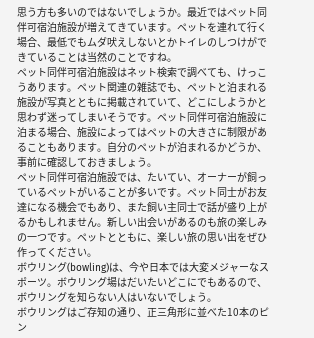思う方も多いのではないでしょうか。最近ではペット同伴可宿泊施設が増えてきています。ペットを連れて行く場合、最低でもムダ吠えしないとかトイレのしつけができていることは当然のことですね。
ペット同伴可宿泊施設はネット検索で調べても、けっこうあります。ペット関連の雑誌でも、ペットと泊まれる施設が写真とともに掲載されていて、どこにしようかと思わず迷ってしまいそうです。ペット同伴可宿泊施設に泊まる場合、施設によってはペットの大きさに制限があることもあります。自分のペットが泊まれるかどうか、事前に確認しておきましょう。
ペット同伴可宿泊施設では、たいてい、オーナーが飼っているペットがいることが多いです。ペット同士がお友達になる機会でもあり、また飼い主同士で話が盛り上がるかもしれません。新しい出会いがあるのも旅の楽しみの一つです。ペットとともに、楽しい旅の思い出をぜひ作ってください。
ボウリング(bowling)は、今や日本では大変メジャーなスポーツ。ボウリング場はだいたいどこにでもあるので、ボウリングを知らない人はいないでしょう。
ボウリングはご存知の通り、正三角形に並べた10本のピン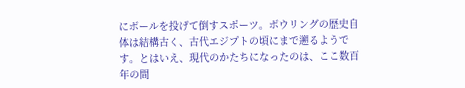にボールを投げて倒すスポーツ。ボウリングの歴史自体は結構古く、古代エジプトの頃にまで遡るようです。とはいえ、現代のかたちになったのは、ここ数百年の間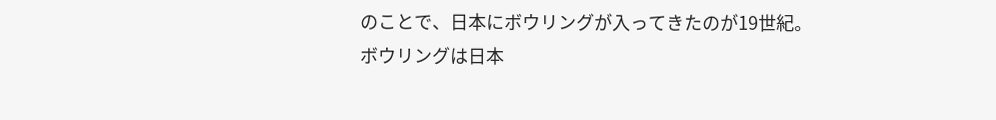のことで、日本にボウリングが入ってきたのが19世紀。
ボウリングは日本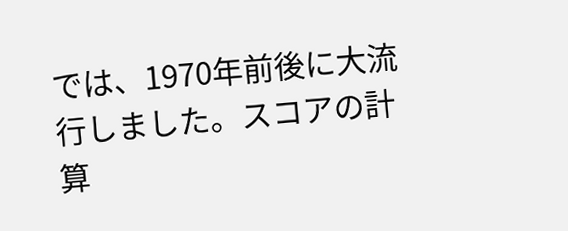では、1970年前後に大流行しました。スコアの計算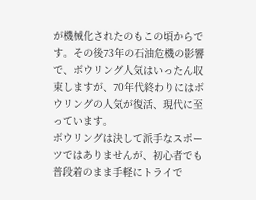が機械化されたのもこの頃からです。その後73年の石油危機の影響で、ボウリング人気はいったん収束しますが、70年代終わりにはボウリングの人気が復活、現代に至っています。
ボウリングは決して派手なスポーツではありませんが、初心者でも普段着のまま手軽にトライで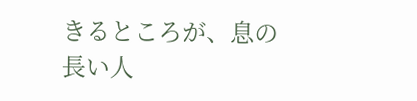きるところが、息の長い人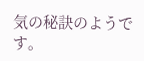気の秘訣のようです。